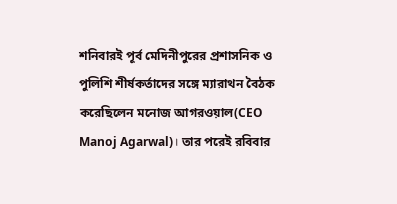শনিবারই পূর্ব মেদিনীপুরের প্রশাসনিক ও পুলিশি শীর্ষকর্তাদের সঙ্গে ম্যারাথন বৈঠক করেছিলেন মনোজ আগরওয়াল(CEO Manoj Agarwal)। তার পরেই রবিবার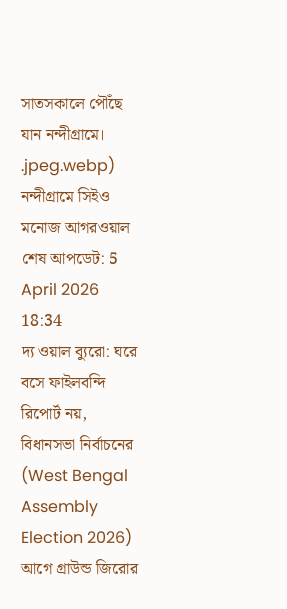সাতসকালে পৌঁছে যান নন্দীগ্রামে।
.jpeg.webp)
নন্দীগ্রামে সিইও মনোজ আগরওয়াল
শেষ আপডেট: 5 April 2026 18:34
দ্য ওয়াল ব্যুরো: ঘরে বসে ফাইলবন্দি রিপোর্ট নয়, বিধানসভা নির্বাচনের (West Bengal Assembly Election 2026) আগে গ্রাউন্ড জিরোর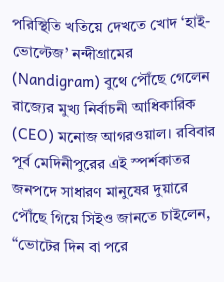পরিস্থিতি খতিয়ে দেখতে খোদ ‘হাই-ভোল্টেজ’ নন্দীগ্রামের (Nandigram) বুথে পৌঁছে গেলেন রাজ্যের মুখ্য নির্বাচনী আধিকারিক (CEO) মনোজ আগরওয়াল। রবিবার পূর্ব মেদিনীপুরের এই স্পর্শকাতর জনপদে সাধারণ মানুষের দুয়ারে পৌঁছে গিয়ে সিইও জানতে চাইলেন, “ভোটের দিন বা পরে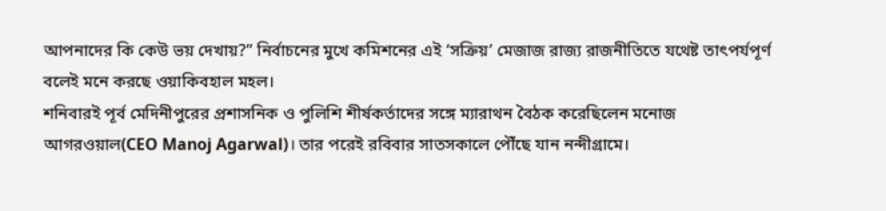আপনাদের কি কেউ ভয় দেখায়?” নির্বাচনের মুখে কমিশনের এই ‘সক্রিয়’ মেজাজ রাজ্য রাজনীতিতে যথেষ্ট তাৎপর্যপূর্ণ বলেই মনে করছে ওয়াকিবহাল মহল।
শনিবারই পূর্ব মেদিনীপুরের প্রশাসনিক ও পুলিশি শীর্ষকর্তাদের সঙ্গে ম্যারাথন বৈঠক করেছিলেন মনোজ আগরওয়াল(CEO Manoj Agarwal)। তার পরেই রবিবার সাতসকালে পৌঁছে যান নন্দীগ্রামে।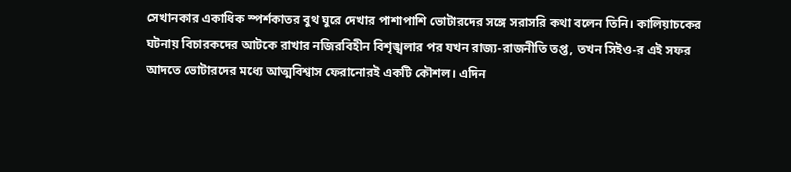সেখানকার একাধিক স্পর্শকাতর বুথ ঘুরে দেখার পাশাপাশি ভোটারদের সঙ্গে সরাসরি কথা বলেন তিনি। কালিয়াচকের ঘটনায় বিচারকদের আটকে রাখার নজিরবিহীন বিশৃঙ্খলার পর যখন রাজ্য-রাজনীতি তপ্ত, তখন সিইও-র এই সফর আদতে ভোটারদের মধ্যে আত্মবিশ্বাস ফেরানোরই একটি কৌশল। এদিন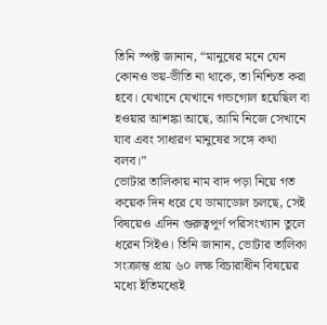তিনি স্পষ্ট জানান, “মানুষের মনে যেন কোনও ভয়-ভীতি না থাকে, তা নিশ্চিত করা হবে। যেখানে যেখানে গন্ডগোল হয়েছিল বা হওয়ার আশঙ্কা আছে, আমি নিজে সেখানে যাব এবং সাধারণ মানুষের সঙ্গে কথা বলব।”
ভোটার তালিকায় নাম বাদ পড়া নিয়ে গত কয়েক দিন ধরে যে ডামাডোল চলছে, সেই বিষয়েও এদিন গুরুত্বপূর্ণ পরিসংখ্যান তুলে ধরেন সিইও। তিনি জানান, ভোটার তালিকা সংক্রান্ত প্রায় ৬০ লক্ষ বিচারাধীন বিষয়ের মধ্যে ইতিমধ্যেই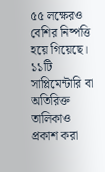৫৫ লক্ষেরও বেশির নিষ্পত্তি হয়ে গিয়েছে। ১১টি সাপ্লিমেন্টারি বা অতিরিক্ত তালিকাও প্রকাশ করা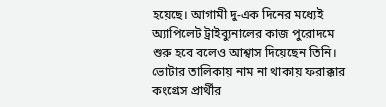হয়েছে। আগামী দু-এক দিনের মধ্যেই অ্যাপিলেট ট্রাইব্যুনালের কাজ পুরোদমে শুরু হবে বলেও আশ্বাস দিয়েছেন তিনি।
ভোটার তালিকায় নাম না থাকায় ফরাক্কার কংগ্রেস প্রার্থীর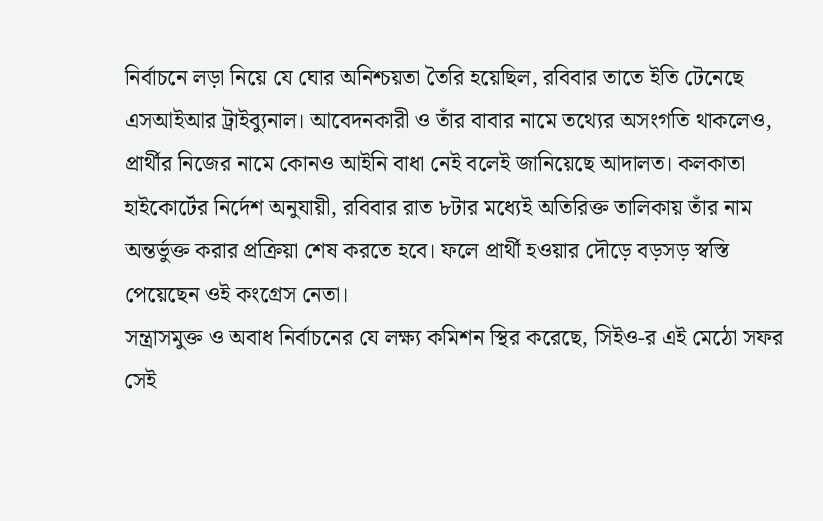নির্বাচনে লড়া নিয়ে যে ঘোর অনিশ্চয়তা তৈরি হয়েছিল, রবিবার তাতে ইতি টেনেছে এসআইআর ট্রাইব্যুনাল। আবেদনকারী ও তাঁর বাবার নামে তথ্যের অসংগতি থাকলেও, প্রার্থীর নিজের নামে কোনও আইনি বাধা নেই বলেই জানিয়েছে আদালত। কলকাতা হাইকোর্টের নির্দেশ অনুযায়ী, রবিবার রাত ৮টার মধ্যেই অতিরিক্ত তালিকায় তাঁর নাম অন্তর্ভুক্ত করার প্রক্রিয়া শেষ করতে হবে। ফলে প্রার্থী হওয়ার দৌড়ে বড়সড় স্বস্তি পেয়েছেন ওই কংগ্রেস নেতা।
সন্ত্রাসমুক্ত ও অবাধ নির্বাচনের যে লক্ষ্য কমিশন স্থির করেছে, সিইও-র এই মেঠো সফর সেই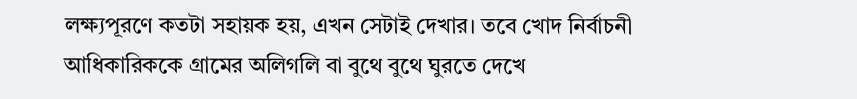লক্ষ্যপূরণে কতটা সহায়ক হয়, এখন সেটাই দেখার। তবে খোদ নির্বাচনী আধিকারিককে গ্রামের অলিগলি বা বুথে বুথে ঘুরতে দেখে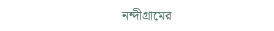নন্দীগ্রামের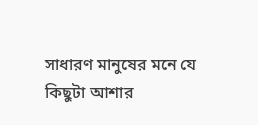সাধারণ মানুষের মনে যে কিছুটা আশার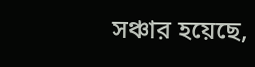সঞ্চার হয়েছে,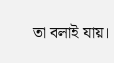তা বলাই যায়।